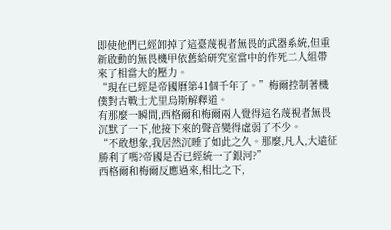即使他們已經卸掉了這臺蔑視者無畏的武器系統,但重新啟動的無畏機甲依舊給研究室當中的作死二人組帶來了相當大的壓力。
“現在已經是帝國曆第41個千年了。”梅爾控制著機僕對古戰士尤里烏斯解釋道。
有那麼一瞬間,西格爾和梅爾兩人覺得這名蔑視者無畏沉默了一下,他接下來的聲音變得虛弱了不少。
“不敢想象,我居然沉睡了如此之久。那麼,凡人,大遠征勝利了嗎?帝國是否已經統一了銀河?”
西格爾和梅爾反應過來,相比之下,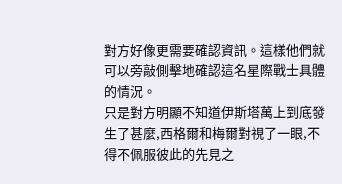對方好像更需要確認資訊。這樣他們就可以旁敲側擊地確認這名星際戰士具體的情況。
只是對方明顯不知道伊斯塔萬上到底發生了甚麼,西格爾和梅爾對視了一眼,不得不佩服彼此的先見之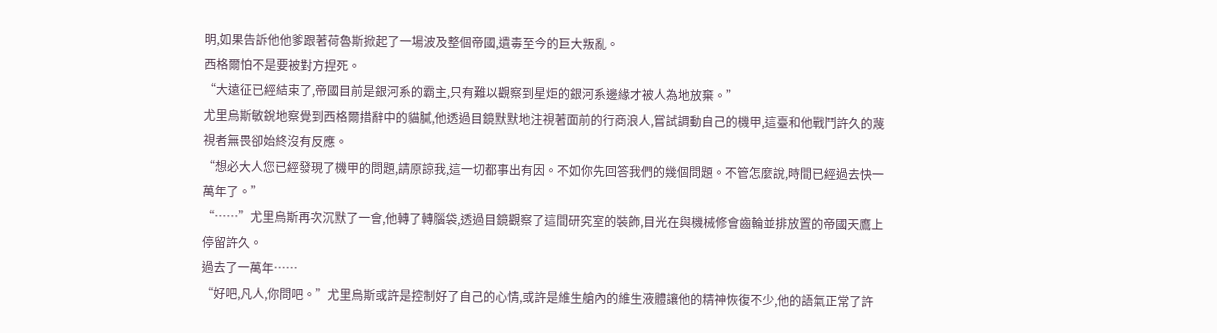明,如果告訴他他爹跟著荷魯斯掀起了一場波及整個帝國,遺毒至今的巨大叛亂。
西格爾怕不是要被對方捏死。
“大遠征已經結束了,帝國目前是銀河系的霸主,只有難以觀察到星炬的銀河系邊緣才被人為地放棄。”
尤里烏斯敏銳地察覺到西格爾措辭中的貓膩,他透過目鏡默默地注視著面前的行商浪人,嘗試調動自己的機甲,這臺和他戰鬥許久的蔑視者無畏卻始終沒有反應。
“想必大人您已經發現了機甲的問題,請原諒我,這一切都事出有因。不如你先回答我們的幾個問題。不管怎麼說,時間已經過去快一萬年了。”
“……”尤里烏斯再次沉默了一會,他轉了轉腦袋,透過目鏡觀察了這間研究室的裝飾,目光在與機械修會齒輪並排放置的帝國天鷹上停留許久。
過去了一萬年……
“好吧,凡人,你問吧。”尤里烏斯或許是控制好了自己的心情,或許是維生艙內的維生液體讓他的精神恢復不少,他的語氣正常了許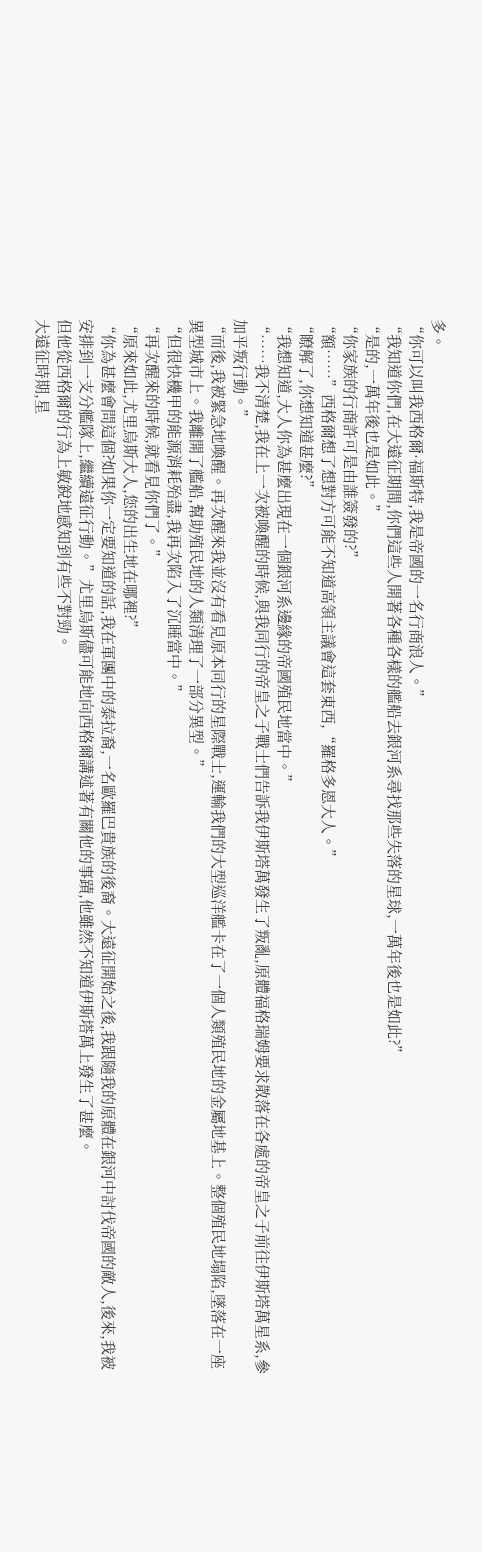多。
“你可以叫我西格爾·福斯特,我是帝國的一名行商浪人。”
“我知道你們,在大遠征期間,你們這些人開著各種各樣的艦船去銀河系尋找那些失落的星球,一萬年後也是如此?”
“是的,一萬年後也是如此。”
“你家族的行商許可是由誰簽發的?”
“額……”西格爾想了想對方可能不知道高領主議會這套東西,“羅格多恩大人。”
“瞭解了,你想知道甚麼?”
“我想知道,大人你為甚麼出現在一個銀河系邊緣的帝國殖民地當中。”
“……我不清楚,我在上一次被喚醒的時候,與我同行的帝皇之子戰士們告訴我伊斯塔萬發生了叛亂,原體福格瑞姆要求散落在各處的帝皇之子前往伊斯塔萬星系,參加平叛行動。”
“而後,我被緊急地喚醒。再次醒來我並沒有看見原本同行的星際戰士,運輸我們的大型巡洋艦卡在了一個人類殖民地的金屬地基上。整個殖民地塌陷,墜落在一座異型城市上。我離開了艦船,幫助殖民地的人類清理了一部分異型。”
“但很快機甲的能源消耗殆盡,我再次陷入了沉睡當中。”
“再次醒來的時候,就看見你們了。”
“原來如此,尤里烏斯大人,您的出生地在哪裡?”
“你為甚麼會問這個?如果你一定要知道的話,我在軍團中的泰拉裔,一名歐羅巴貴族的後裔。大遠征開始之後,我跟隨我的原體在銀河中討伐帝國的敵人,後來,我被安排到一支分艦隊上,繼續遠征行動。”尤里烏斯儘可能地向西格爾講述著有關他的事蹟,他雖然不知道伊斯塔萬上發生了甚麼。
但他從西格爾的行為上敏銳地感知到有些不對勁。
大遠征時期,星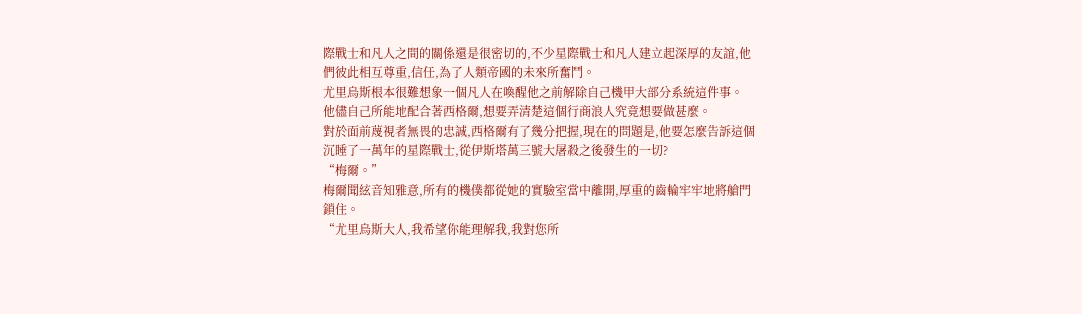際戰士和凡人之間的關係還是很密切的,不少星際戰士和凡人建立起深厚的友誼,他們彼此相互尊重,信任,為了人類帝國的未來所奮鬥。
尤里烏斯根本很難想象一個凡人在喚醒他之前解除自己機甲大部分系統這件事。
他儘自己所能地配合著西格爾,想要弄清楚這個行商浪人究竟想要做甚麼。
對於面前蔑視者無畏的忠誠,西格爾有了幾分把握,現在的問題是,他要怎麼告訴這個沉睡了一萬年的星際戰士,從伊斯塔萬三號大屠殺之後發生的一切?
“梅爾。”
梅爾聞絃音知雅意,所有的機僕都從她的實驗室當中離開,厚重的齒輪牢牢地將艙門鎖住。
“尤里烏斯大人,我希望你能理解我,我對您所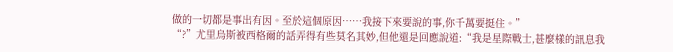做的一切都是事出有因。至於這個原因……我接下來要說的事,你千萬要挺住。”
“?”尤里烏斯被西格爾的話弄得有些莫名其妙,但他還是回應說道:“我是星際戰士,甚麼樣的訊息我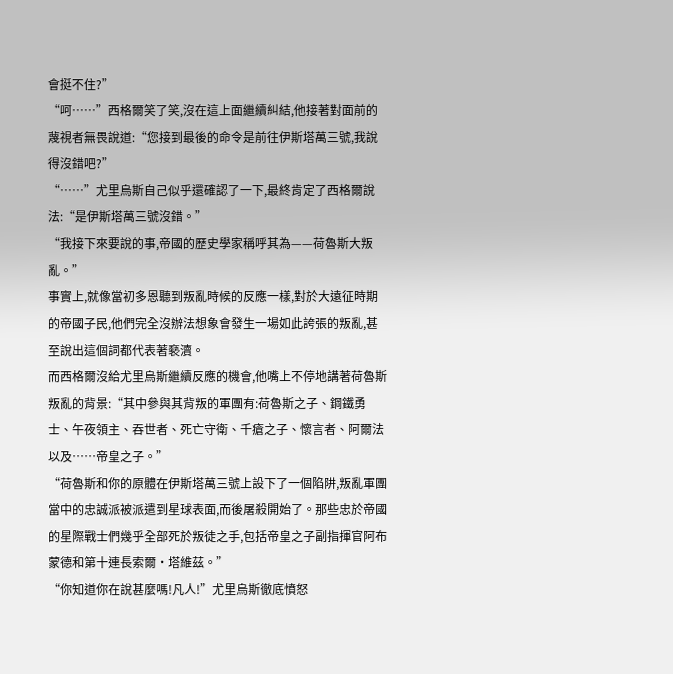會挺不住?”
“呵……”西格爾笑了笑,沒在這上面繼續糾結,他接著對面前的蔑視者無畏說道:“您接到最後的命令是前往伊斯塔萬三號,我說得沒錯吧?”
“……”尤里烏斯自己似乎還確認了一下,最終肯定了西格爾說法:“是伊斯塔萬三號沒錯。”
“我接下來要說的事,帝國的歷史學家稱呼其為——荷魯斯大叛亂。”
事實上,就像當初多恩聽到叛亂時候的反應一樣,對於大遠征時期的帝國子民,他們完全沒辦法想象會發生一場如此誇張的叛亂,甚至說出這個詞都代表著褻瀆。
而西格爾沒給尤里烏斯繼續反應的機會,他嘴上不停地講著荷魯斯叛亂的背景:“其中參與其背叛的軍團有:荷魯斯之子、鋼鐵勇士、午夜領主、吞世者、死亡守衛、千瘡之子、懷言者、阿爾法以及……帝皇之子。”
“荷魯斯和你的原體在伊斯塔萬三號上設下了一個陷阱,叛亂軍團當中的忠誠派被派遣到星球表面,而後屠殺開始了。那些忠於帝國的星際戰士們幾乎全部死於叛徒之手,包括帝皇之子副指揮官阿布蒙德和第十連長索爾·塔維茲。”
“你知道你在說甚麼嗎!凡人!”尤里烏斯徹底憤怒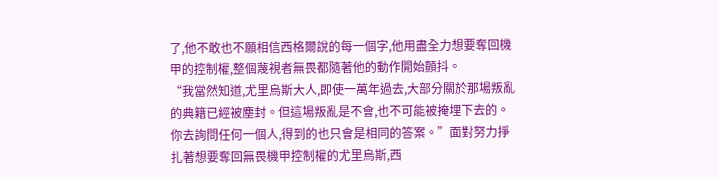了,他不敢也不願相信西格爾說的每一個字,他用盡全力想要奪回機甲的控制權,整個蔑視者無畏都隨著他的動作開始顫抖。
“我當然知道,尤里烏斯大人,即使一萬年過去,大部分關於那場叛亂的典籍已經被塵封。但這場叛亂是不會,也不可能被掩埋下去的。你去詢問任何一個人,得到的也只會是相同的答案。”面對努力掙扎著想要奪回無畏機甲控制權的尤里烏斯,西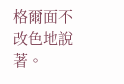格爾面不改色地說著。